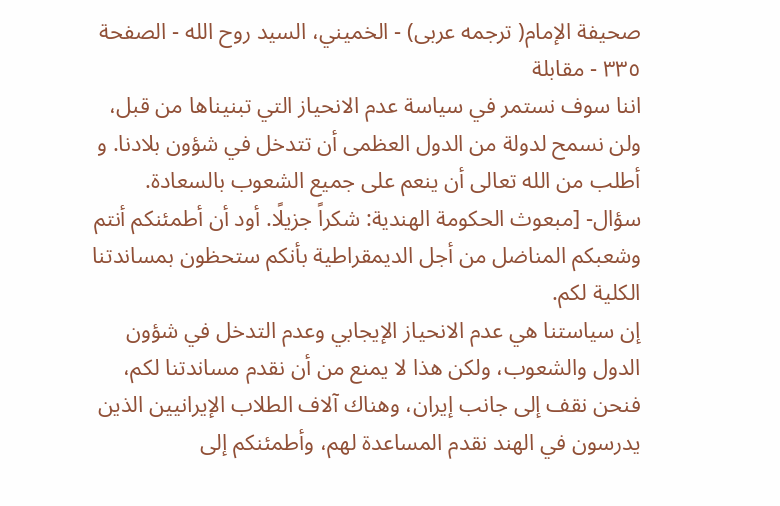صحيفة الإمام( ترجمه عربى) - الخميني، السيد روح الله - الصفحة ٣٣٥ - مقابلة
اننا سوف نستمر في سياسة عدم الانحياز التي تبنيناها من قبل، ولن نسمح لدولة من الدول العظمى أن تتدخل في شؤون بلادنا. و أطلب من الله تعالى أن ينعم على جميع الشعوب بالسعادة.
سؤال- [مبعوث الحكومة الهندية: شكراً جزيلًا. أود أن أطمئنكم أنتم وشعبكم المناضل من أجل الديمقراطية بأنكم ستحظون بمساندتنا الكلية لكم.
إن سياستنا هي عدم الانحياز الإيجابي وعدم التدخل في شؤون الدول والشعوب، ولكن هذا لا يمنع من أن نقدم مساندتنا لكم، فنحن نقف إلى جانب إيران، وهناك آلاف الطلاب الإيرانيين الذين يدرسون في الهند نقدم المساعدة لهم، وأطمئنكم إلى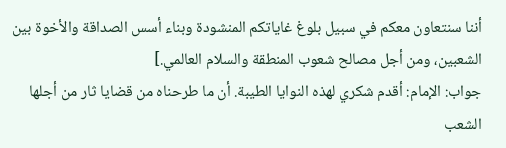أننا سنتعاون معكم في سبيل بلوغ غاياتكم المنشودة وبناء أسس الصداقة والأخوة بين الشعبين، ومن أجل مصالح شعوب المنطقة والسلام العالمي.]
جواب: الإمام: أقدم شكري لهذه النوايا الطيبة. أن ما طرحناه من قضايا ثار من أجلها الشعب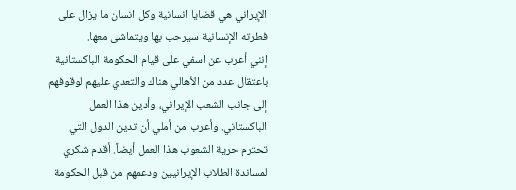الإيراني هي قضايا انسانية وكل انسان ما يزال على فطرته الإنسانية سيرحب بها ويتماشى معها.
إنني أعرب عن اسفي على قيام الحكومة الباكستانية باعتقال عدد من الأهالي هناك والتعدي عليهم لوقوفهم إلى جانب الشعب الإيراني، وأدين هذا العمل الباكستاني. وأعرب من أملي أن تدين الدول التي تحترم حرية الشعوب هذا العمل أيضاً. أقدم شكري لمساندة الطلاب الإيرانيين ودعمهم من قبل الحكومة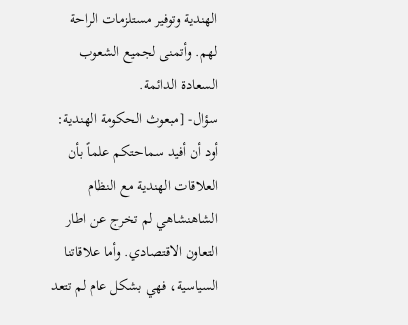الهندية وتوفير مستلزمات الراحة لهم. وأتمنى لجميع الشعوب السعادة الدائمة.
سؤال- [مبعوث الحكومة الهندية: أود أن أفيد سماحتكم علماً بأن العلاقات الهندية مع النظام الشاهنشاهي لم تخرج عن اطار التعاون الاقتصادي. وأما علاقاتنا السياسية، فهي بشكل عام لم تتعد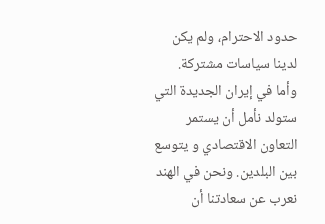حدود الاحترام، ولم يكن لدينا سياسات مشتركة.
وأما في إيران الجديدة التي ستولد نأمل أن يستمر التعاون الاقتصادي و يتوسع بين البلدين. ونحن في الهند نعرب عن سعادتنا أن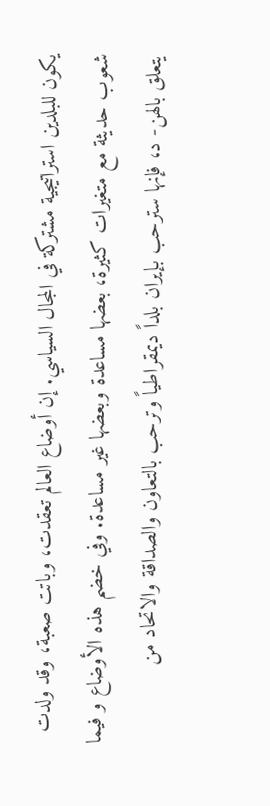يكون للبلدين استراتيجية مشتركة في المجال السياسي. إن أوضاع العالم تعقدت، وباتت صعبة، وقد ولدت شعوب حديثة مع متغيرات كثيرة، بعضها مساعدة وبعضها غير مساعدة. وفي خضم هذه الأوضاع و فيما يتعلق بالهن- د، فإنها سترحب بإيران بلداً ديمقراطياً وترحب بالتعاون والصداقة والاتحاد من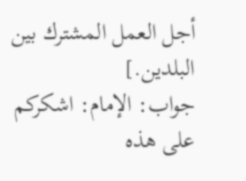أجل العمل المشترك بين البلدين.]
جواب: الإمام: اشكركم على هذه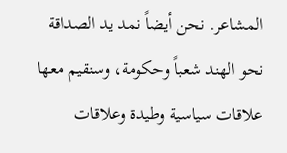المشاعر. نحن أيضاً نمد يد الصداقة نحو الهند شعباً وحكومة، وسنقيم معها علاقات سياسية وطيدة وعلاقات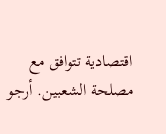اقتصادية تتوافق مع مصلحة الشعبين. أرجو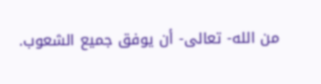من الله- تعالى- أن يوفق جميع الشعوب.